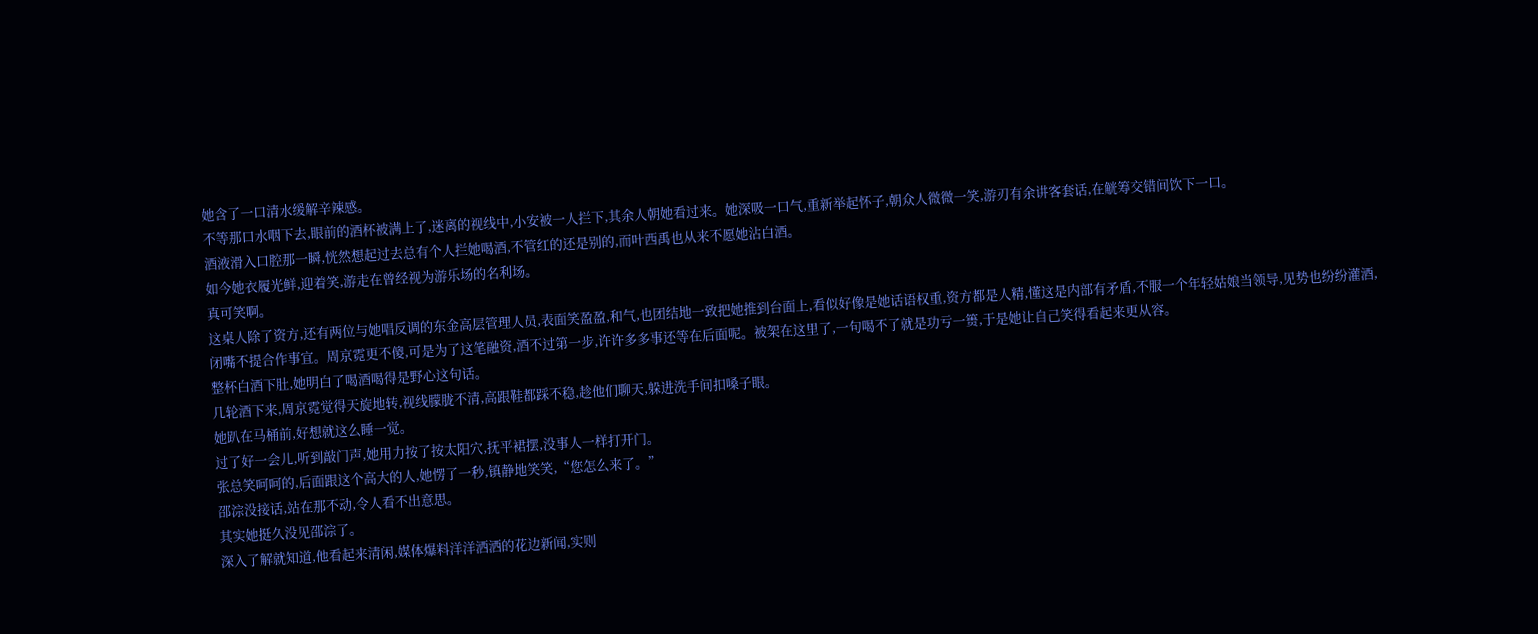她含了一口清水缓解辛辣感。
不等那口水咽下去,眼前的酒杯被满上了,迷离的视线中,小安被一人拦下,其余人朝她看过来。她深吸一口气,重新举起怀子,朝众人微微一笑,游刃有余讲客套话,在觥筹交错间饮下一口。
酒液滑入口腔那一瞬,恍然想起过去总有个人拦她喝酒,不管红的还是别的,而叶西禹也从来不愿她沾白酒。
如今她衣履光鲜,迎着笑,游走在曾经视为游乐场的名利场。
真可笑啊。
这桌人除了资方,还有两位与她唱反调的东金高层管理人员,表面笑盈盈,和气,也团结地一致把她推到台面上,看似好像是她话语权重,资方都是人精,懂这是内部有矛盾,不服一个年轻姑娘当领导,见势也纷纷灌酒,闭嘴不提合作事宜。周京霓更不傻,可是为了这笔融资,酒不过第一步,许许多多事还等在后面呢。被架在这里了,一句喝不了就是功亏一篑,于是她让自己笑得看起来更从容。
整杯白酒下肚,她明白了喝酒喝得是野心这句话。
几轮酒下来,周京霓觉得天旋地转,视线朦胧不清,高跟鞋都踩不稳,趁他们聊天,躲进洗手间扣嗓子眼。
她趴在马桶前,好想就这么睡一觉。
过了好一会儿,听到敲门声,她用力按了按太阳穴,抚平裙摆,没事人一样打开门。
张总笑呵呵的,后面跟这个高大的人,她愣了一秒,镇静地笑笑,“您怎么来了。”
邵淙没接话,站在那不动,令人看不出意思。
其实她挺久没见邵淙了。
深入了解就知道,他看起来清闲,媒体爆料洋洋洒洒的花边新闻,实则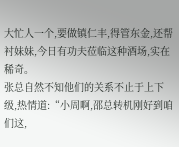大忙人一个,要做镇仁丰,得管东金,还帮衬妹妹,今日有功夫莅临这种酒场,实在稀奇。
张总自然不知他们的关系不止于上下级,热情道:“小周啊,邵总转机刚好到咱们这,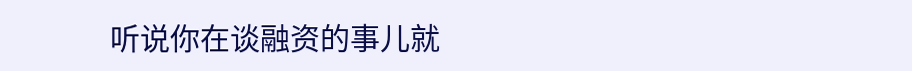听说你在谈融资的事儿就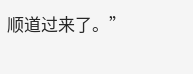顺道过来了。”